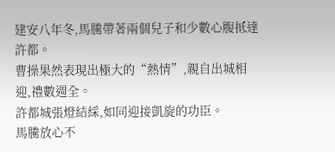建安八年冬,馬騰帶著兩個兒子和少數心腹抵達許都。
曹操果然表現出極大的“熱情”,親自出城相迎,禮數週全。
許都城張燈結綵,如同迎接凱旋的功臣。
馬騰放心不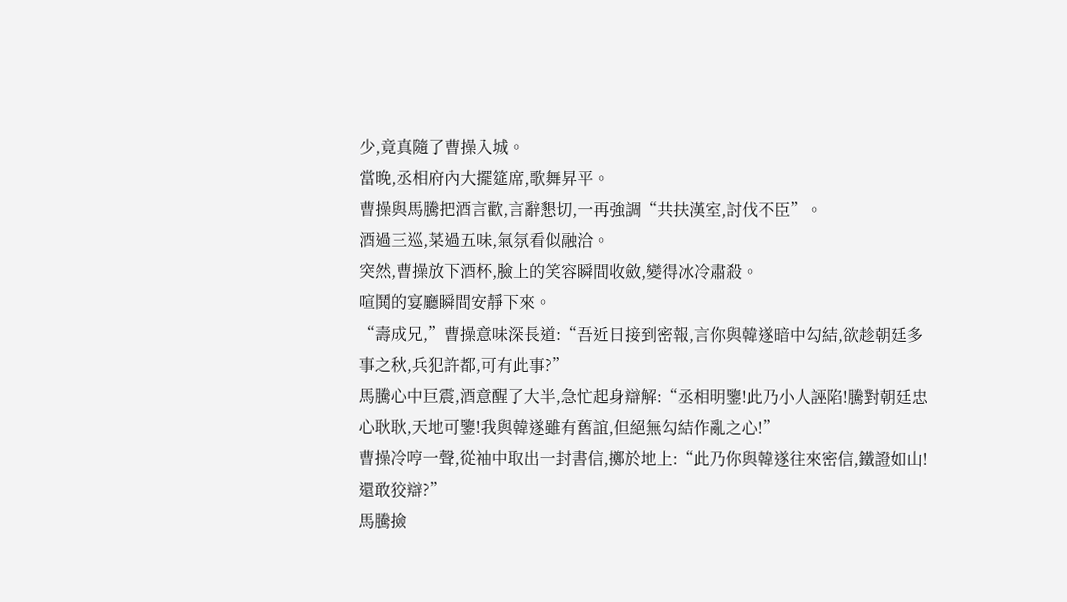少,竟真隨了曹操入城。
當晚,丞相府內大擺筵席,歌舞昇平。
曹操與馬騰把酒言歡,言辭懇切,一再強調“共扶漢室,討伐不臣”。
酒過三巡,菜過五味,氣氛看似融洽。
突然,曹操放下酒杯,臉上的笑容瞬間收斂,變得冰冷肅殺。
喧鬨的宴廳瞬間安靜下來。
“壽成兄,”曹操意味深長道:“吾近日接到密報,言你與韓遂暗中勾結,欲趁朝廷多事之秋,兵犯許都,可有此事?”
馬騰心中巨震,酒意醒了大半,急忙起身辯解:“丞相明鑒!此乃小人誣陷!騰對朝廷忠心耿耿,天地可鑒!我與韓遂雖有舊誼,但絕無勾結作亂之心!”
曹操冷哼一聲,從袖中取出一封書信,擲於地上:“此乃你與韓遂往來密信,鐵證如山!還敢狡辯?”
馬騰撿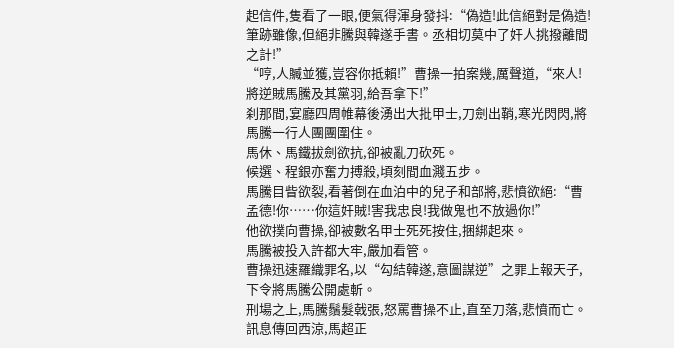起信件,隻看了一眼,便氣得渾身發抖:“偽造!此信絕對是偽造!筆跡雖像,但絕非騰與韓遂手書。丞相切莫中了奸人挑撥離間之計!”
“哼,人贓並獲,豈容你抵賴!”曹操一拍案幾,厲聲道,“來人!將逆賊馬騰及其黨羽,給吾拿下!”
刹那間,宴廳四周帷幕後湧出大批甲士,刀劍出鞘,寒光閃閃,將馬騰一行人團團圍住。
馬休、馬鐵拔劍欲抗,卻被亂刀砍死。
候選、程銀亦奮力搏殺,頃刻間血濺五步。
馬騰目眥欲裂,看著倒在血泊中的兒子和部將,悲憤欲絕:“曹孟德!你……你這奸賊!害我忠良!我做鬼也不放過你!”
他欲撲向曹操,卻被數名甲士死死按住,捆綁起來。
馬騰被投入許都大牢,嚴加看管。
曹操迅速羅織罪名,以“勾結韓遂,意圖謀逆”之罪上報天子,下令將馬騰公開處斬。
刑場之上,馬騰鬚髮戟張,怒罵曹操不止,直至刀落,悲憤而亡。
訊息傳回西涼,馬超正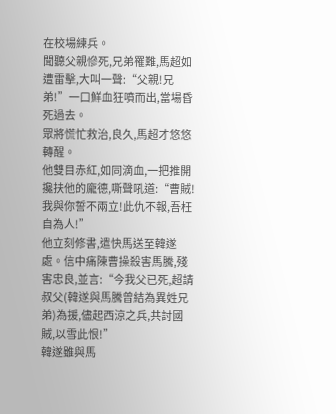在校場練兵。
聞聽父親慘死,兄弟罹難,馬超如遭雷擊,大叫一聲:“父親!兄弟!”一口鮮血狂噴而出,當場昏死過去。
眾將慌忙救治,良久,馬超才悠悠轉醒。
他雙目赤紅,如同滴血,一把推開攙扶他的龐德,嘶聲吼道:“曹賊!我與你誓不兩立!此仇不報,吾枉自為人!”
他立刻修書,遣快馬送至韓遂處。信中痛陳曹操殺害馬騰,殘害忠良,並言:“今我父已死,超請叔父(韓遂與馬騰曾結為異姓兄弟)為援,儘起西涼之兵,共討國賊,以雪此恨!”
韓遂雖與馬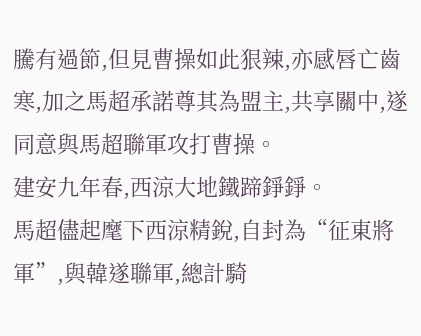騰有過節,但見曹操如此狠辣,亦感唇亡齒寒,加之馬超承諾尊其為盟主,共享關中,遂同意與馬超聯軍攻打曹操。
建安九年春,西涼大地鐵蹄錚錚。
馬超儘起麾下西涼精銳,自封為“征東將軍”,與韓遂聯軍,總計騎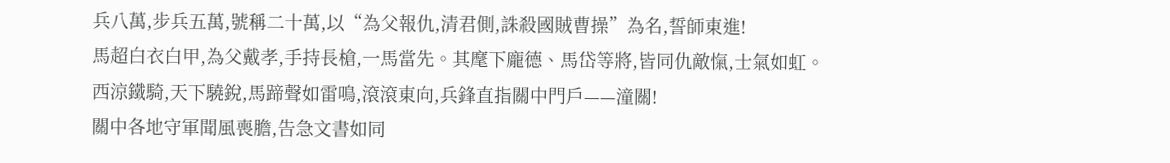兵八萬,步兵五萬,號稱二十萬,以“為父報仇,清君側,誅殺國賊曹操”為名,誓師東進!
馬超白衣白甲,為父戴孝,手持長槍,一馬當先。其麾下龐德、馬岱等將,皆同仇敵愾,士氣如虹。
西涼鐵騎,天下驍銳,馬蹄聲如雷鳴,滾滾東向,兵鋒直指關中門戶——潼關!
關中各地守軍聞風喪膽,告急文書如同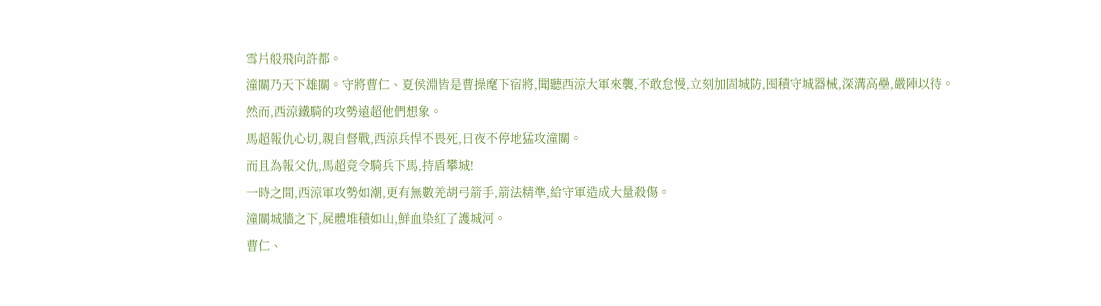雪片般飛向許都。
潼關乃天下雄關。守將曹仁、夏侯淵皆是曹操麾下宿將,聞聽西涼大軍來襲,不敢怠慢,立刻加固城防,囤積守城器械,深溝高壘,嚴陣以待。
然而,西涼鐵騎的攻勢遠超他們想象。
馬超報仇心切,親自督戰,西涼兵悍不畏死,日夜不停地猛攻潼關。
而且為報父仇,馬超竟令騎兵下馬,持盾攀城!
一時之間,西涼軍攻勢如潮,更有無數羌胡弓箭手,箭法精準,給守軍造成大量殺傷。
潼關城牆之下,屍體堆積如山,鮮血染紅了護城河。
曹仁、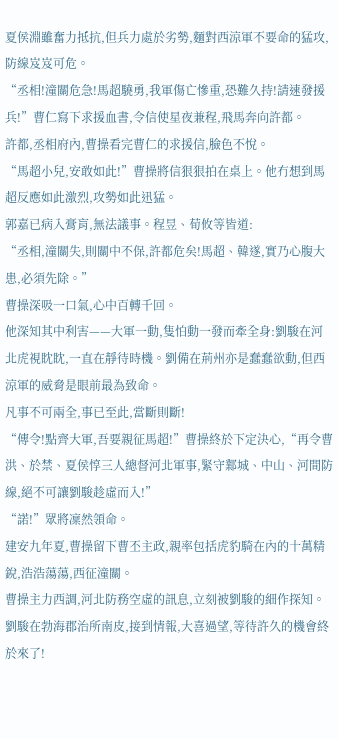夏侯淵雖奮力抵抗,但兵力處於劣勢,麵對西涼軍不要命的猛攻,防線岌岌可危。
“丞相!潼關危急!馬超驍勇,我軍傷亡慘重,恐難久持!請速發援兵!”曹仁寫下求援血書,令信使星夜兼程,飛馬奔向許都。
許都,丞相府內,曹操看完曹仁的求援信,臉色不悅。
“馬超小兒,安敢如此!”曹操將信狠狠拍在桌上。他冇想到馬超反應如此激烈,攻勢如此迅猛。
郭嘉已病入膏肓,無法議事。程昱、荀攸等皆道:
“丞相,潼關失,則關中不保,許都危矣!馬超、韓遂,實乃心腹大患,必須先除。”
曹操深吸一口氣,心中百轉千回。
他深知其中利害——大軍一動,隻怕動一發而牽全身:劉駿在河北虎視眈眈,一直在靜待時機。劉備在荊州亦是蠢蠢欲動,但西涼軍的威脅是眼前最為致命。
凡事不可兩全,事已至此,當斷則斷!
“傳令!點齊大軍,吾要親征馬超!”曹操終於下定決心,“再令曹洪、於禁、夏侯惇三人總督河北軍事,緊守鄴城、中山、河間防線,絕不可讓劉駿趁虛而入!”
“諾!”眾將凜然領命。
建安九年夏,曹操留下曹丕主政,親率包括虎豹騎在內的十萬精銳,浩浩蕩蕩,西征潼關。
曹操主力西調,河北防務空虛的訊息,立刻被劉駿的細作探知。
劉駿在勃海郡治所南皮,接到情報,大喜過望,等待許久的機會終於來了!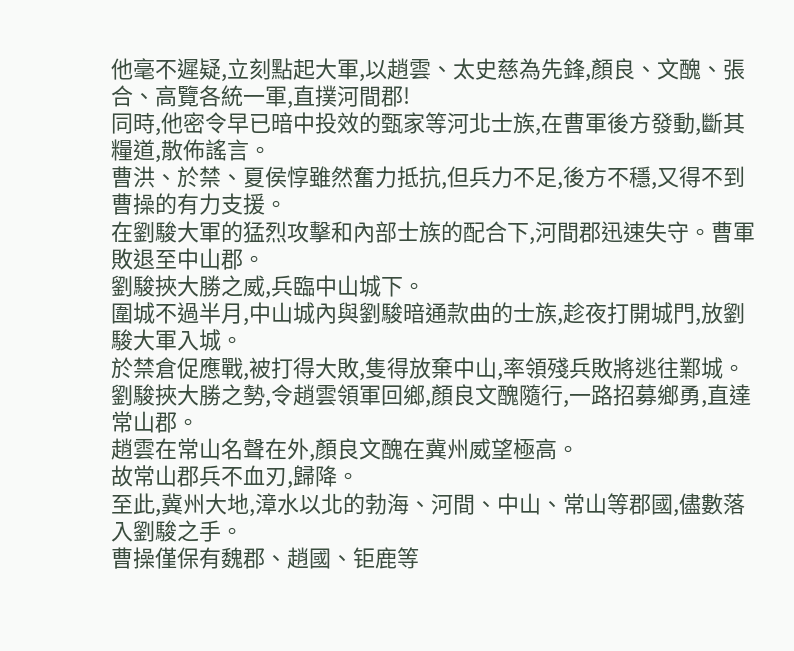他毫不遲疑,立刻點起大軍,以趙雲、太史慈為先鋒,顏良、文醜、張合、高覽各統一軍,直撲河間郡!
同時,他密令早已暗中投效的甄家等河北士族,在曹軍後方發動,斷其糧道,散佈謠言。
曹洪、於禁、夏侯惇雖然奮力抵抗,但兵力不足,後方不穩,又得不到曹操的有力支援。
在劉駿大軍的猛烈攻擊和內部士族的配合下,河間郡迅速失守。曹軍敗退至中山郡。
劉駿挾大勝之威,兵臨中山城下。
圍城不過半月,中山城內與劉駿暗通款曲的士族,趁夜打開城門,放劉駿大軍入城。
於禁倉促應戰,被打得大敗,隻得放棄中山,率領殘兵敗將逃往鄴城。
劉駿挾大勝之勢,令趙雲領軍回鄉,顏良文醜隨行,一路招募鄉勇,直達常山郡。
趙雲在常山名聲在外,顏良文醜在冀州威望極高。
故常山郡兵不血刃,歸降。
至此,冀州大地,漳水以北的勃海、河間、中山、常山等郡國,儘數落入劉駿之手。
曹操僅保有魏郡、趙國、钜鹿等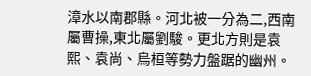漳水以南郡縣。河北被一分為二,西南屬曹操,東北屬劉駿。更北方則是袁熙、袁尚、烏桓等勢力盤踞的幽州。